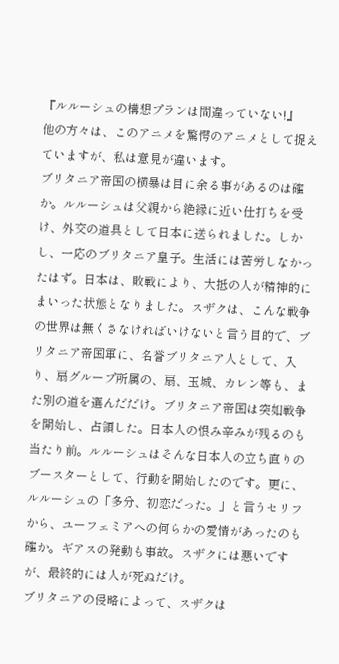『ルルーシュの構想プランは間違っていない!』
他の方々は、このアニメを驚愕のアニメとして捉えていますが、私は意見が違います。
ブリタニア帝国の横暴は目に余る事があるのは確か。ルルーシュは父親から絶縁に近い仕打ちを受け、外交の道具として日本に送られました。しかし、一応のブリタニア皇子。生活には苦労しなかったはず。日本は、敗戦により、大抵の人が精神的にまいった状態となりました。スザクは、こんな戦争の世界は無くさなければいけないと言う目的で、ブリタニア帝国軍に、名誉ブリタニア人として、入り、扇グループ所属の、扇、玉城、カレン等も、また別の道を選んだだけ。ブリタニア帝国は突如戦争を開始し、占領した。日本人の恨み辛みが残るのも当たり前。ルルーシュはそんな日本人の立ち直りのブースターとして、行動を開始したのです。更に、ルルーシュの「多分、初恋だった。」と言うセリフから、ユーフェミアへの何らかの愛情があったのも確か。ギアスの発動も事故。スザクには悪いですが、最終的には人が死ぬだけ。
ブリタニアの侵略によって、スザクは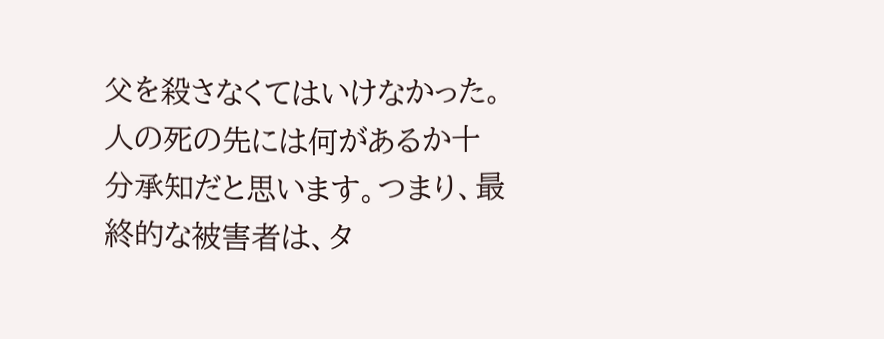父を殺さなくてはいけなかった。人の死の先には何があるか十分承知だと思います。つまり、最終的な被害者は、タ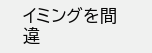イミングを間違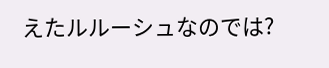えたルルーシュなのでは?